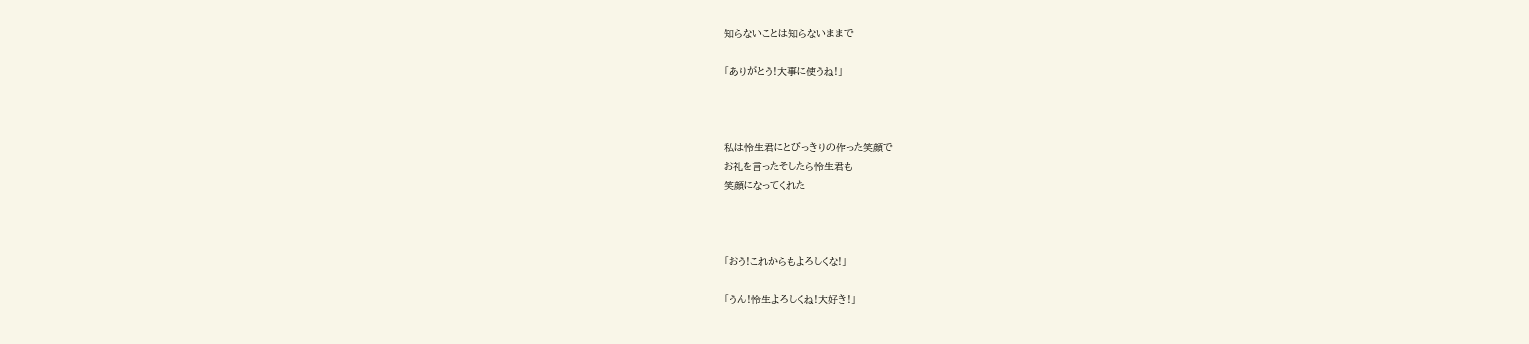知らないことは知らないままで

「ありがとう!大事に使うね!」



私は怜生君にとびっきりの作った笑顔で
お礼を言ったそしたら怜生君も
笑顔になってくれた



「おう!これからもよろしくな!」

「うん!怜生よろしくね!大好き!」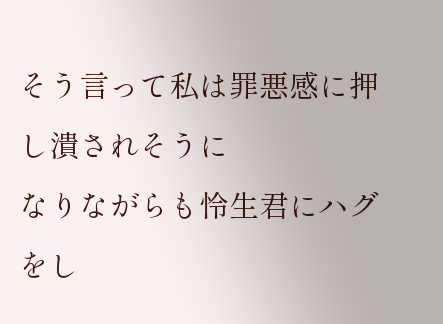そう言って私は罪悪感に押し潰されそうに
なりながらも怜生君にハグをし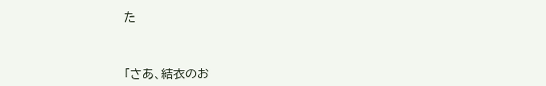た



「さあ、結衣のお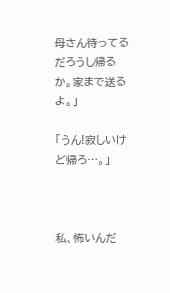母さん待ってるだろうし帰るか。家まで送るよ。」

「うん!寂しいけど帰ろ…。」



私、怖いんだ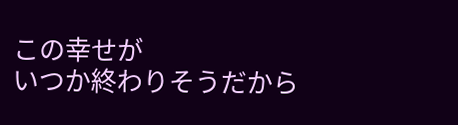この幸せが
いつか終わりそうだから